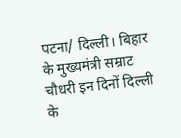पटना/ दिल्ली। बिहार के मुख्यमंत्री सम्राट चौधरी इन दिनों दिल्ली के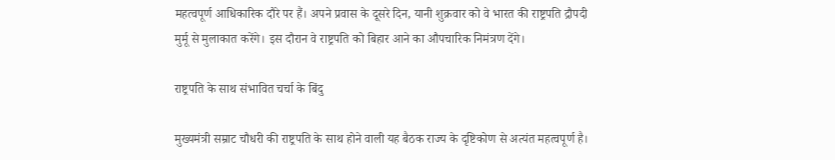महत्वपूर्ण आधिकारिक दौरे पर हैं। अपने प्रवास के दूसरे दिन, यानी शुक्रवार को वे भारत की राष्ट्रपति द्रौपदी मुर्मू से मुलाकात करेंगे। इस दौरान वे राष्ट्रपति को बिहार आने का औपचारिक निमंत्रण देंगे।

राष्ट्रपति के साथ संभावित चर्चा के बिंदु

मुख्यमंत्री सम्राट चौधरी की राष्ट्रपति के साथ होने वाली यह बैठक राज्य के दृष्टिकोण से अत्यंत महत्वपूर्ण है।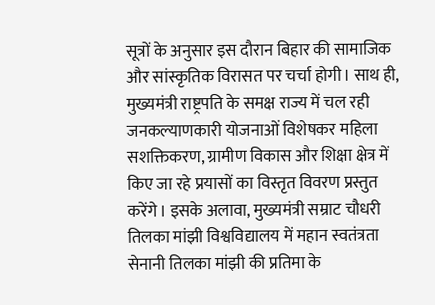सूत्रों के अनुसार इस दौरान बिहार की सामाजिक और सांस्कृतिक विरासत पर चर्चा होगी। साथ ही, मुख्यमंत्री राष्ट्रपति के समक्ष राज्य में चल रही जनकल्याणकारी योजनाओं विशेषकर महिला सशक्तिकरण, ग्रामीण विकास और शिक्षा क्षेत्र में किए जा रहे प्रयासों का विस्तृत विवरण प्रस्तुत करेंगे। इसके अलावा, मुख्यमंत्री सम्राट चौधरी तिलका मांझी विश्वविद्यालय में महान स्वतंत्रता सेनानी तिलका मांझी की प्रतिमा के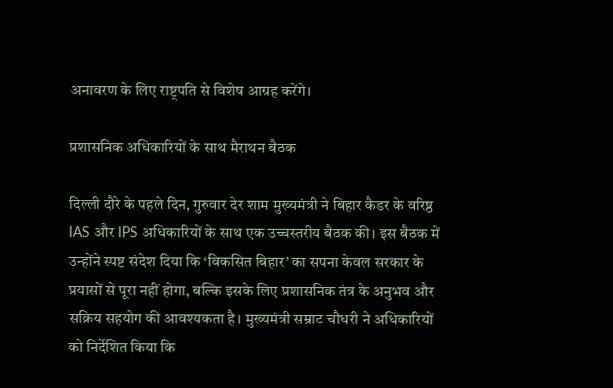अनावरण के लिए राष्ट्रपति से विशेष आग्रह करेंगे।

प्रशासनिक अधिकारियों के साथ मैराथन बैठक

दिल्ली दौरे के पहले दिन, गुरुवार देर शाम मुख्यमंत्री ने बिहार कैडर के वरिष्ठ IAS और IPS अधिकारियों के साथ एक उच्चस्तरीय बैठक की। इस बैठक में उन्होंने स्पष्ट संदेश दिया कि ‘विकसित बिहार’ का सपना केवल सरकार के प्रयासों से पूरा नहीं होगा, बल्कि इसके लिए प्रशासनिक तंत्र के अनुभव और सक्रिय सहयोग की आवश्यकता है। मुख्यमंत्री सम्राट चौधरी ने अधिकारियों को निर्देशित किया कि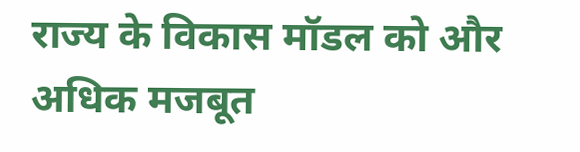राज्य के विकास मॉडल को और अधिक मजबूत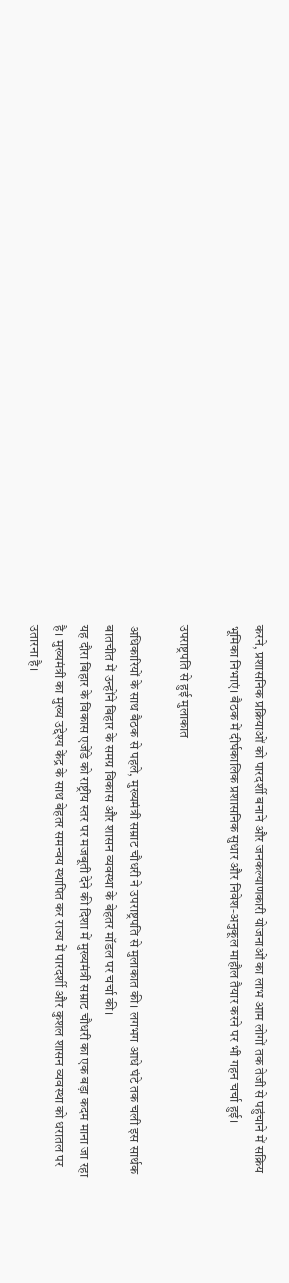करने, प्रशासनिक प्रक्रियाओं को पारदर्शी बनाने और जनकल्याणकारी योजनाओं का लाभ आम लोगों तक तेजी से पहुंचाने में सक्रिय भूमिका निभाएं। बैठक में दीर्घकालिक प्रशासनिक सुधार और निवेश-अनुकूल माहौल तैयार करने पर भी गहन चर्चा हुई।

उपराष्ट्रपति से हुई मुलाकात

अधिकारियों के साथ बैठक से पहले, मुख्यमंत्री सम्राट चौधरी ने उपराष्ट्रपति से मुलाकात की। लगभग आधे घंटे तक चली इस सार्थक बातचीत में उन्होंने बिहार के समग्र विकास और शासन व्यवस्था के बेहतर मॉडल पर चर्चा की।
यह दौरा बिहार के विकास एजेंडे को राष्ट्रीय स्तर पर मजबूती देने की दिशा में मुख्यमंत्री सम्राट चौधरी का एक बड़ा कदम माना जा रहा है। मुख्यमंत्री का मुख्य उद्देश्य केंद्र के साथ बेहतर समन्वय स्थापित कर राज्य में पारदर्शी और कुशल शासन व्यवस्था को धरातल पर उतारना है।